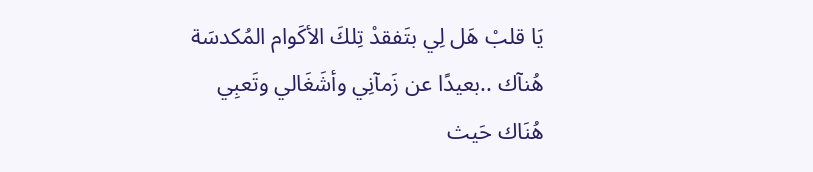يَا قلبْ هَل لِي بتَفقدْ تِلكَ الأكَوام المُكدسَة
هُنآك ..بعيدًا عن زَمآنِي وأشَغَالي وتَعبِي
هُنَاك حَيث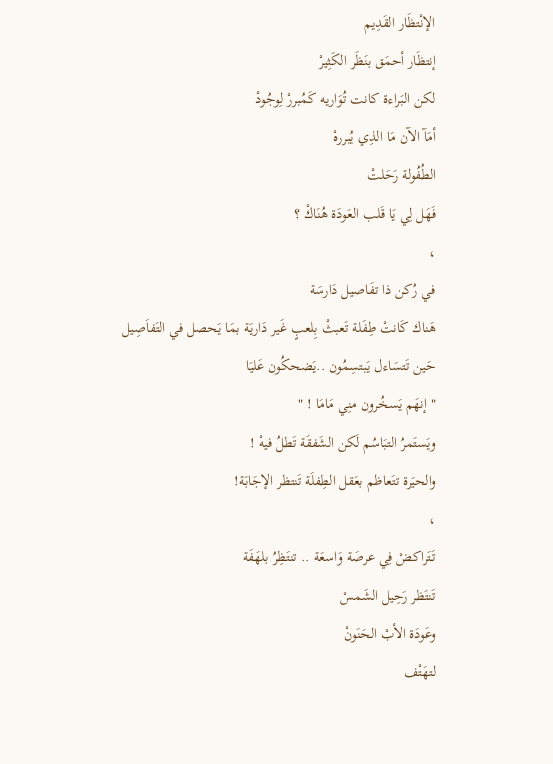الإنْتظَار القَدِيم
إنتظَار أحمَق بنَظَر الكَثِيرْ
لكن البَراءة كانت تُوَاريه كَمُبررْ لِوجُودْ
أمَآ الآن مَا الذِي يُبررهْ
الطُفُولة رَحَلتْ
فَهَل لِي يَا قَلب العَودَة هُنَاكْ ؟
،
في رُكن ذا تفَاصيل دَارسَة
هَناك كَانتْ طِفَلة تَعبثْ بِلعبٍ غَير دَاريَة بمَا يَحصل في التَفاَصِيل
حَين تَتسَاءل يَبتسِمُون ..يَضحكُون عَليَا
" إنهَم يَسخُرون منِي مَامَا ! "
ويَستَمرُ التبَاسُم لَكن الشَفقَة تَطلُ فيهْ !
والحيَرة تتَعاظم بعَقل الطِفلَة تَنتظر الإجَابَة!
،
تَتَراكضْ فِي عرصَة وَاسعَة .. تنتَظِرُ بلهَفَة
تَنتَظر رَحِيل الشَمسْ
وعَودَة الأبْ الحَنَونْ
لتهَتْف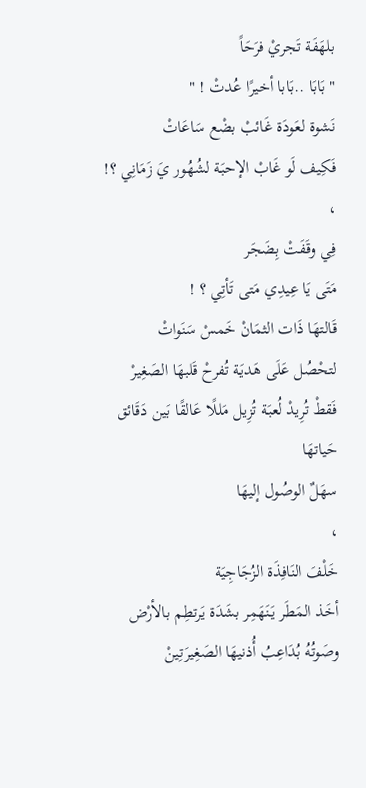بلهَفَة تَجريْ فرَحَاً
" بَابَا ..بَابا أخيرًا عُدتْ ! "
نَشوة لعَودَة غَائبْ بضْع سَاعَاتْ
فَكِيف لَو غَابْ الإحبَة لشُهُور يَ زَمَانِي ؟!
،
فِي وقَفَتْ بِضَجَر
مَتَى يَا عِيدِي مَتى تَأتِي ؟ !
قَالتهَا ذَات الثمَانْ خَمسْ سَنَواتْ
لتحْصُل عَلَى هَديَة تُفرحْ قَلبهَا الصَغِيرْ
فَقطْ تُرِيدْ لُعبَة تُزِيل مَللًا عَالقًا بَين دَقَائق حَياتهَا
سهَلٌ الوصُول إليهَا
،
خَلْفَ النَافِذَة الزُجَاجِيَة
أخَذ المَطَر يَنَهَمِر بشَدَة يَرتطِم بالأرْض
وصَوتُهُ بُدَاعِبُ أُذنيهَا الصَغِيرَتِينْ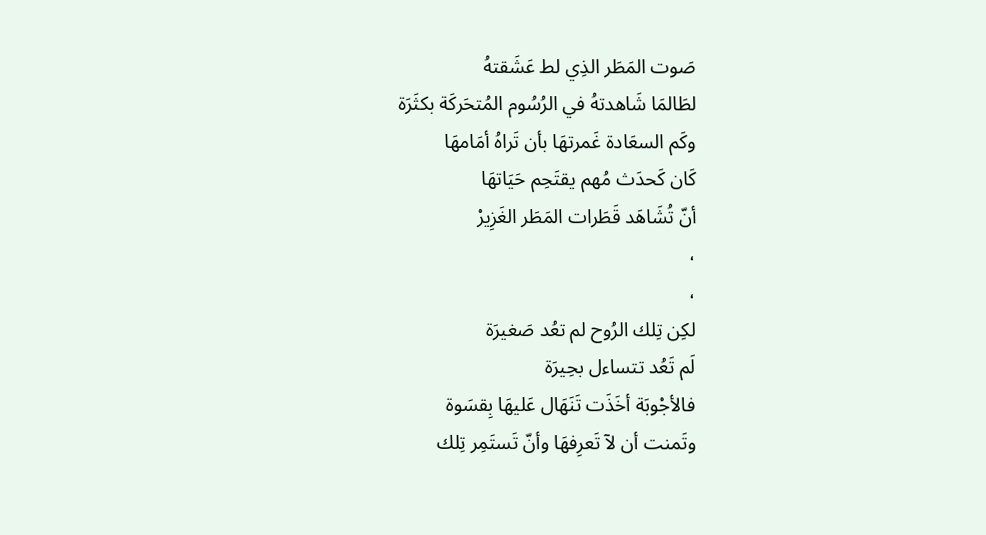صَوت المَطَر الذِي لط عَشَقتهُ
لطَالمَا شَاهدتهُ في الرُسُوم المُتحَركَة بكثَرَة
وكَم السعَادة غَمرتهَا بأن تَراهُ أمَامهَا
كَان كَحدَث مُهم يقتَحِم حَيَاتهَا
أنّ تُشَاهَد قَطَرات المَطَر الغَزِيرْ
،
،
لكِن تِلك الرُوح لم تعُد صَغيرَة
لَم تَعُد تتساءل بحِيرَة
فالأجْوبَة أخَذَت تَنَهَال عَليهَا بِقسَوة
وتَمنت أن لآ تَعرِفهَا وأنّ تَستَمِر تِلك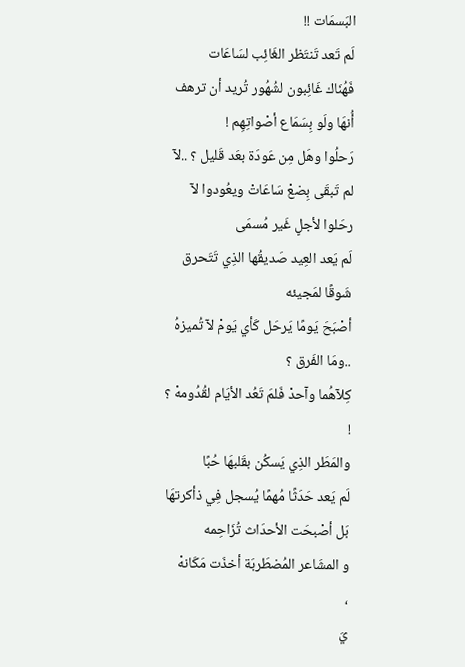البَسمَات !!
لَم تَعد تَنتَظر الغَائِب لسَاعَات
فَهُنَاك غَائِبون لشُهُور تُريد أن ترهف أُنهَا ولَو بِسَمَاع أصْواتِهِم !
رَحلُوا وهَل مِن عَودَة بعَد قَليل ؟ ..لآ لم تَبقَى بِضعْ سَاعَاتْ ويعُودوا لآ رحَلوا لأجلٍ غَير مُسمَى
لَم يَعد العِيد صَديقُها الذِي تَتَحرق شَوقًا لمَجيئه
أصْبَحَ يَومًا يَرحَل كَأي يَومْ لآ تُميزهُ ..ومَا الفَرق ؟
كِلآهُما وآحدْ فَلمَ تَعُد الأيَام لقُدُومهْ ؟ !
والمَطَر الذِي يَسكُن بقَلبهَا حُبًا
لَم يَعد حَدَثًا مُهمًا يُسجل فِي ذأكرتهَا
بَل أصْبحَت الأحدَاث تُزَاحِمه
و المشَاعر المُضطَربَة أخذَت مَكَانهْ
،
يَ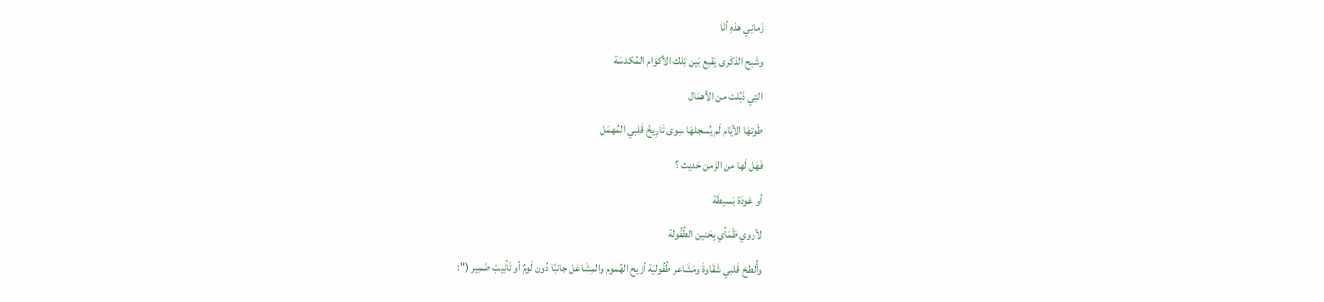زَمانِي هذهِ أنَا
وشَبح الذكَرى يَقبع بَين تِلك الأكوَام المُكدسَة
التِي ذَبُلت من الأهمَال
طَوتهَا الأيَام لَم يُسجلهَا سِوى تَارِيخْ قَلبي المُهمَل
فَهَل لَها من الزَمن حَديث ؟
أو عَودَة بَسيطَة
لأروي ظَمَأي بِحَنين الطُفُولة
وأُلطخ قَلبي شَقَاوةَ ومَشَاعر طُفُوليَة أزيح الهُموم والمِشَاغل جانبًا دُون لَومٌ أو تَأنِيبْ ضَمِير (":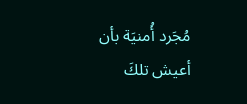مُجَرد أُمنيَة بأن أعيش تلكَ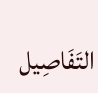التَفَاصِيل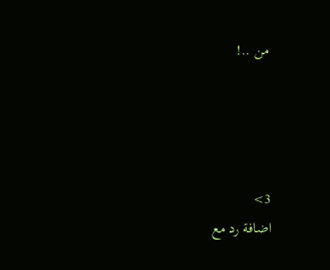من ..!




3>
اضافة رد مع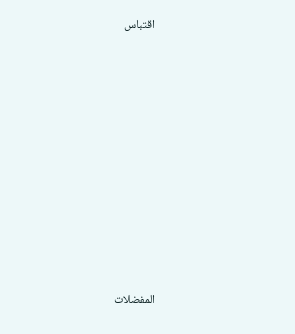اقتباس












المفضلات